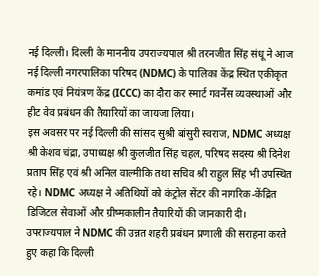नई दिल्ली। दिल्ली के माननीय उपराज्यपाल श्री तरनजीत सिंह संधू ने आज नई दिल्ली नगरपालिका परिषद (NDMC) के पालिका केंद्र स्थित एकीकृत कमांड एवं नियंत्रण केंद्र (ICCC) का दौरा कर स्मार्ट गवर्नेंस व्यवस्थाओं और हीट वेव प्रबंधन की तैयारियों का जायजा लिया।
इस अवसर पर नई दिल्ली की सांसद सुश्री बांसुरी स्वराज, NDMC अध्यक्ष श्री केशव चंद्रा, उपाध्यक्ष श्री कुलजीत सिंह चहल, परिषद सदस्य श्री दिनेश प्रताप सिंह एवं श्री अनिल वाल्मीकि तथा सचिव श्री राहुल सिंह भी उपस्थित रहे। NDMC अध्यक्ष ने अतिथियों को कंट्रोल सेंटर की नागरिक-केंद्रित डिजिटल सेवाओं और ग्रीष्मकालीन तैयारियों की जानकारी दी।
उपराज्यपाल ने NDMC की उन्नत शहरी प्रबंधन प्रणाली की सराहना करते हुए कहा कि दिल्ली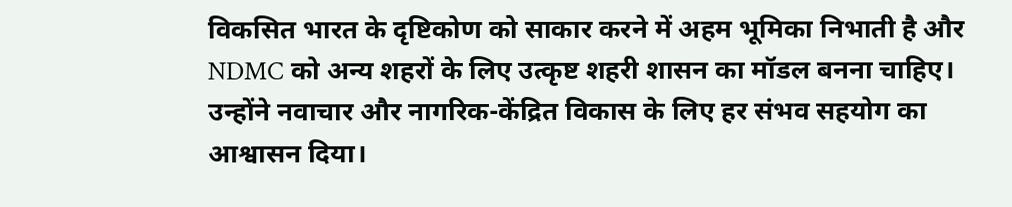विकसित भारत के दृष्टिकोण को साकार करने में अहम भूमिका निभाती है और NDMC को अन्य शहरों के लिए उत्कृष्ट शहरी शासन का मॉडल बनना चाहिए। उन्होंने नवाचार और नागरिक-केंद्रित विकास के लिए हर संभव सहयोग का आश्वासन दिया।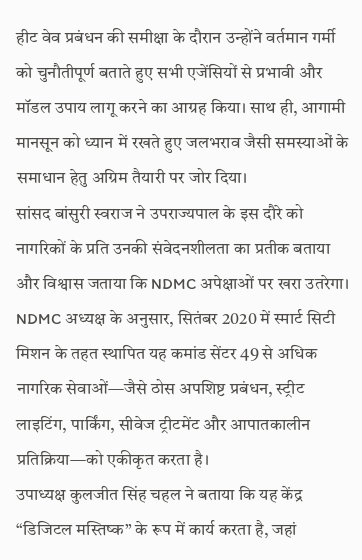हीट वेव प्रबंधन की समीक्षा के दौरान उन्होंने वर्तमान गर्मी को चुनौतीपूर्ण बताते हुए सभी एजेंसियों से प्रभावी और मॉडल उपाय लागू करने का आग्रह किया। साथ ही, आगामी मानसून को ध्यान में रखते हुए जलभराव जैसी समस्याओं के समाधान हेतु अग्रिम तैयारी पर जोर दिया।
सांसद बांसुरी स्वराज ने उपराज्यपाल के इस दौरे को नागरिकों के प्रति उनकी संवेदनशीलता का प्रतीक बताया और विश्वास जताया कि NDMC अपेक्षाओं पर खरा उतरेगा।
NDMC अध्यक्ष के अनुसार, सितंबर 2020 में स्मार्ट सिटी मिशन के तहत स्थापित यह कमांड सेंटर 49 से अधिक नागरिक सेवाओं—जैसे ठोस अपशिष्ट प्रबंधन, स्ट्रीट लाइटिंग, पार्किंग, सीवेज ट्रीटमेंट और आपातकालीन प्रतिक्रिया—को एकीकृत करता है।
उपाध्यक्ष कुलजीत सिंह चहल ने बताया कि यह केंद्र “डिजिटल मस्तिष्क” के रूप में कार्य करता है, जहां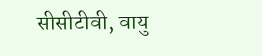सीसीटीवी, वायु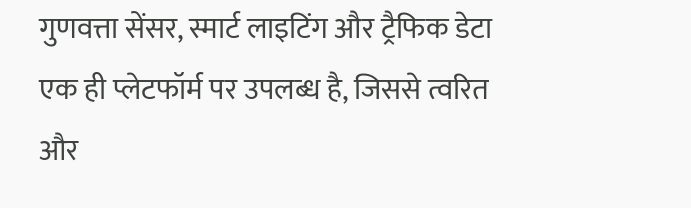गुणवत्ता सेंसर, स्मार्ट लाइटिंग और ट्रैफिक डेटा एक ही प्लेटफॉर्म पर उपलब्ध है, जिससे त्वरित और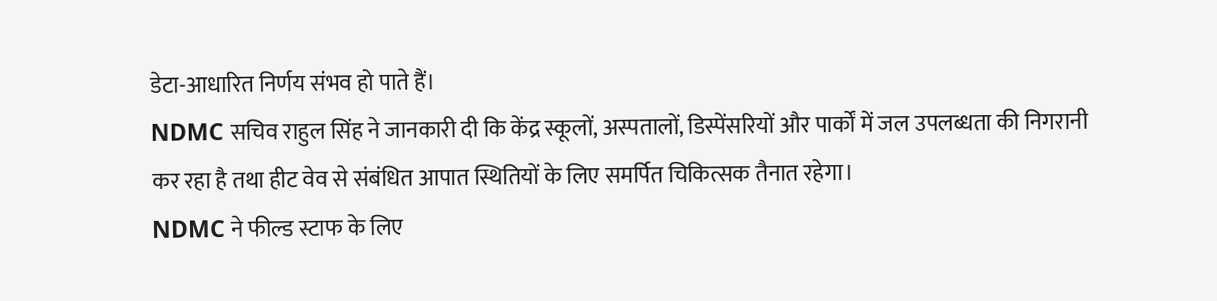डेटा-आधारित निर्णय संभव हो पाते हैं।
NDMC सचिव राहुल सिंह ने जानकारी दी कि केंद्र स्कूलों, अस्पतालों, डिस्पेंसरियों और पार्कों में जल उपलब्धता की निगरानी कर रहा है तथा हीट वेव से संबंधित आपात स्थितियों के लिए समर्पित चिकित्सक तैनात रहेगा।
NDMC ने फील्ड स्टाफ के लिए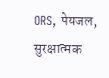ORS, पेयजल, सुरक्षात्मक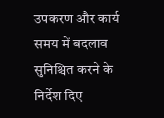उपकरण और कार्य समय में बदलाव सुनिश्चित करने के निर्देश दिए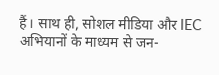हैं। साथ ही, सोशल मीडिया और IEC अभियानों के माध्यम से जन-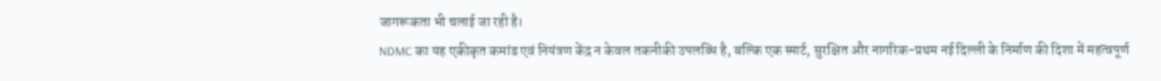जागरूकता भी चलाई जा रही है।
NDMC का यह एकीकृत कमांड एवं नियंत्रण केंद्र न केवल तकनीकी उपलब्धि है, बल्कि एक स्मार्ट, सुरक्षित और नागरिक-प्रथम नई दिल्ली के निर्माण की दिशा में महत्वपूर्ण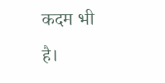कदम भी है।